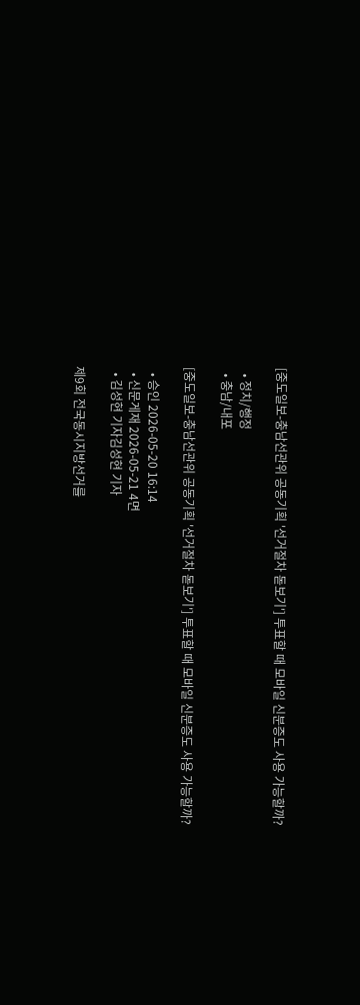[중도일보-충남선관위 공동기획 '선거절차 돋보기'] 투표할 때 모바일 신분증도 사용 가능할까?

  • 정치/행정
  • 충남/내포

[중도일보-충남선관위 공동기획 '선거절차 돋보기'] 투표할 때 모바일 신분증도 사용 가능할까?

  • 승인 2026-05-20 16:14
  • 신문게재 2026-05-21 4면
  • 김성현 기자김성현 기자

제9회 전국동시지방선거를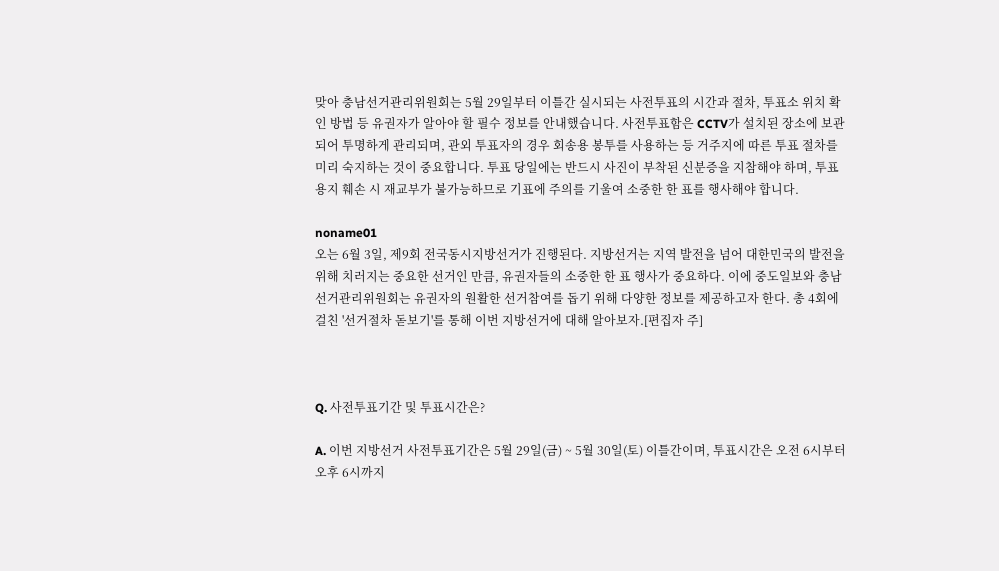맞아 충남선거관리위원회는 5월 29일부터 이틀간 실시되는 사전투표의 시간과 절차, 투표소 위치 확인 방법 등 유권자가 알아야 할 필수 정보를 안내했습니다. 사전투표함은 CCTV가 설치된 장소에 보관되어 투명하게 관리되며, 관외 투표자의 경우 회송용 봉투를 사용하는 등 거주지에 따른 투표 절차를 미리 숙지하는 것이 중요합니다. 투표 당일에는 반드시 사진이 부착된 신분증을 지참해야 하며, 투표용지 훼손 시 재교부가 불가능하므로 기표에 주의를 기울여 소중한 한 표를 행사해야 합니다.

noname01
오는 6월 3일, 제9회 전국동시지방선거가 진행된다. 지방선거는 지역 발전을 넘어 대한민국의 발전을 위해 치러지는 중요한 선거인 만큼, 유권자들의 소중한 한 표 행사가 중요하다. 이에 중도일보와 충남선거관리위원회는 유권자의 원활한 선거참여를 돕기 위해 다양한 정보를 제공하고자 한다. 총 4회에 걸친 '선거절차 돋보기'를 통해 이번 지방선거에 대해 알아보자.[편집자 주]



Q. 사전투표기간 및 투표시간은?

A. 이번 지방선거 사전투표기간은 5월 29일(금) ~ 5월 30일(토) 이틀간이며, 투표시간은 오전 6시부터 오후 6시까지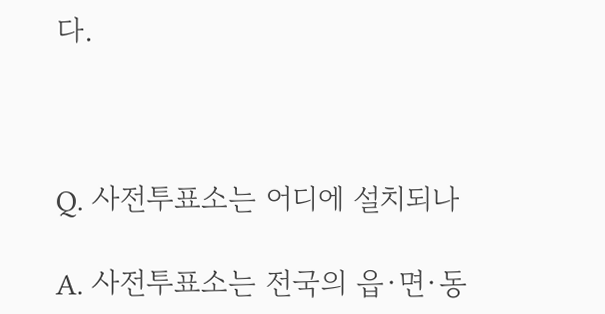다.



Q. 사전투표소는 어디에 설치되나

A. 사전투표소는 전국의 읍·면·동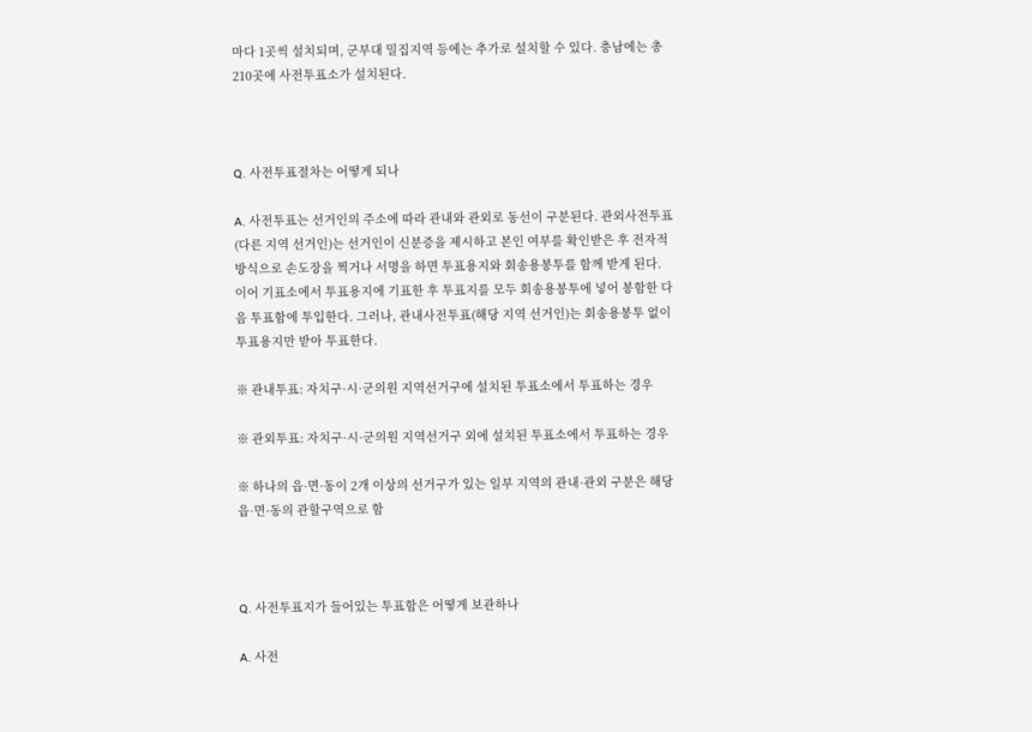마다 1곳씩 설치되며, 군부대 밀집지역 등에는 추가로 설치할 수 있다. 충남에는 총 210곳에 사전투표소가 설치된다.



Q. 사전투표절차는 어떻게 되나

A. 사전투표는 선거인의 주소에 따라 관내와 관외로 동선이 구분된다. 관외사전투표(다른 지역 선거인)는 선거인이 신분증을 제시하고 본인 여부를 확인받은 후 전자적 방식으로 손도장을 찍거나 서명을 하면 투표용지와 회송용봉투를 함께 받게 된다. 이어 기표소에서 투표용지에 기표한 후 투표지를 모두 회송용봉투에 넣어 봉함한 다음 투표함에 투입한다. 그러나, 관내사전투표(해당 지역 선거인)는 회송용봉투 없이 투표용지만 받아 투표한다.

※ 관내투표: 자치구·시·군의원 지역선거구에 설치된 투표소에서 투표하는 경우

※ 관외투표: 자치구·시·군의원 지역선거구 외에 설치된 투표소에서 투표하는 경우

※ 하나의 읍·면·동이 2개 이상의 선거구가 있는 일부 지역의 관내·관외 구분은 해당 읍·면·동의 관할구역으로 함



Q. 사전투표지가 들어있는 투표함은 어떻게 보관하나

A. 사전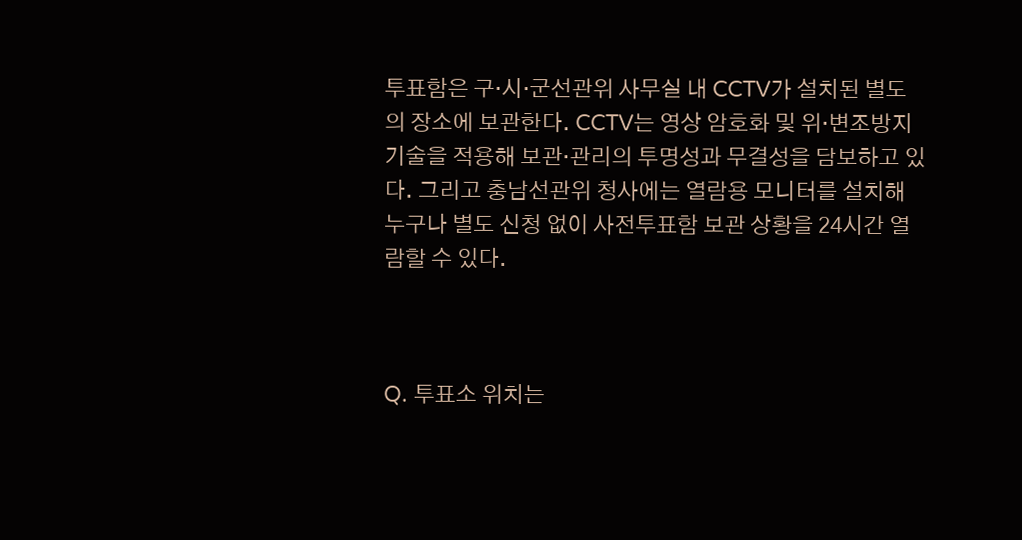투표함은 구·시·군선관위 사무실 내 CCTV가 설치된 별도의 장소에 보관한다. CCTV는 영상 암호화 및 위·변조방지 기술을 적용해 보관·관리의 투명성과 무결성을 담보하고 있다. 그리고 충남선관위 청사에는 열람용 모니터를 설치해 누구나 별도 신청 없이 사전투표함 보관 상황을 24시간 열람할 수 있다.



Q. 투표소 위치는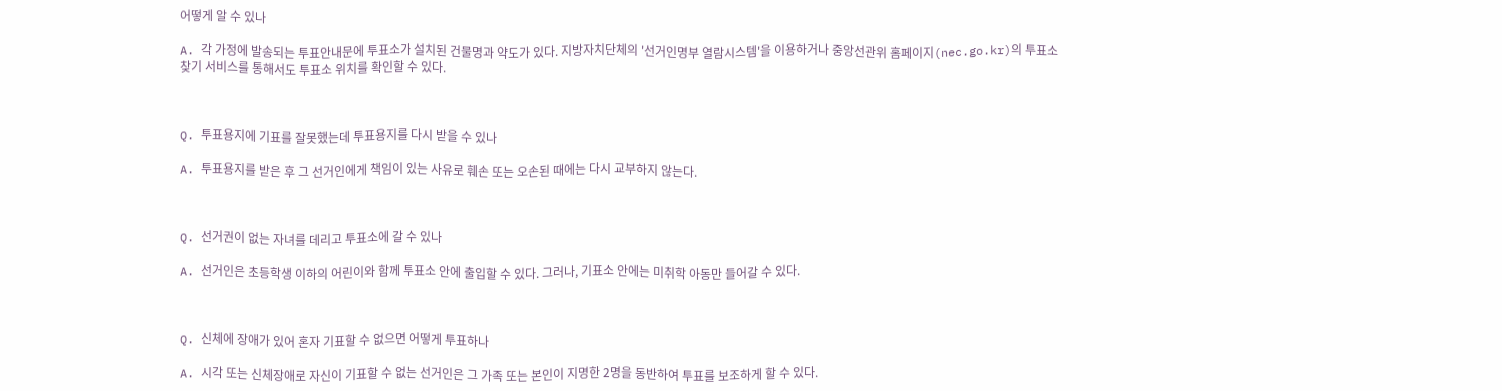어떻게 알 수 있나

A. 각 가정에 발송되는 투표안내문에 투표소가 설치된 건물명과 약도가 있다. 지방자치단체의 '선거인명부 열람시스템'을 이용하거나 중앙선관위 홈페이지(nec.go.kr)의 투표소 찾기 서비스를 통해서도 투표소 위치를 확인할 수 있다.



Q. 투표용지에 기표를 잘못했는데 투표용지를 다시 받을 수 있나

A. 투표용지를 받은 후 그 선거인에게 책임이 있는 사유로 훼손 또는 오손된 때에는 다시 교부하지 않는다.



Q. 선거권이 없는 자녀를 데리고 투표소에 갈 수 있나

A. 선거인은 초등학생 이하의 어린이와 함께 투표소 안에 출입할 수 있다. 그러나, 기표소 안에는 미취학 아동만 들어갈 수 있다.



Q. 신체에 장애가 있어 혼자 기표할 수 없으면 어떻게 투표하나

A. 시각 또는 신체장애로 자신이 기표할 수 없는 선거인은 그 가족 또는 본인이 지명한 2명을 동반하여 투표를 보조하게 할 수 있다.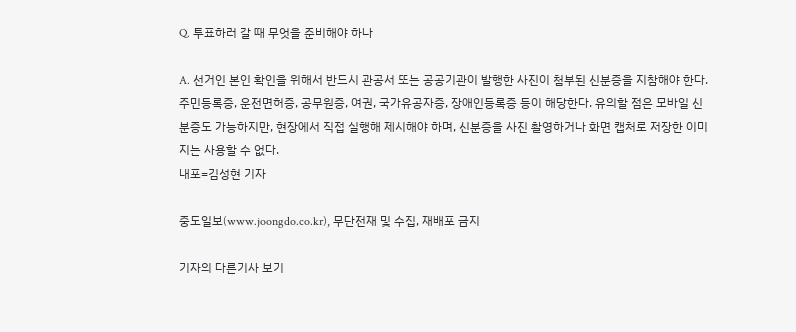Q. 투표하러 갈 때 무엇을 준비해야 하나

A. 선거인 본인 확인을 위해서 반드시 관공서 또는 공공기관이 발행한 사진이 첨부된 신분증을 지참해야 한다. 주민등록증, 운전면허증, 공무원증, 여권, 국가유공자증, 장애인등록증 등이 해당한다. 유의할 점은 모바일 신분증도 가능하지만, 현장에서 직접 실행해 제시해야 하며, 신분증을 사진 촬영하거나 화면 캡처로 저장한 이미지는 사용할 수 없다.
내포=김성현 기자

중도일보(www.joongdo.co.kr), 무단전재 및 수집, 재배포 금지

기자의 다른기사 보기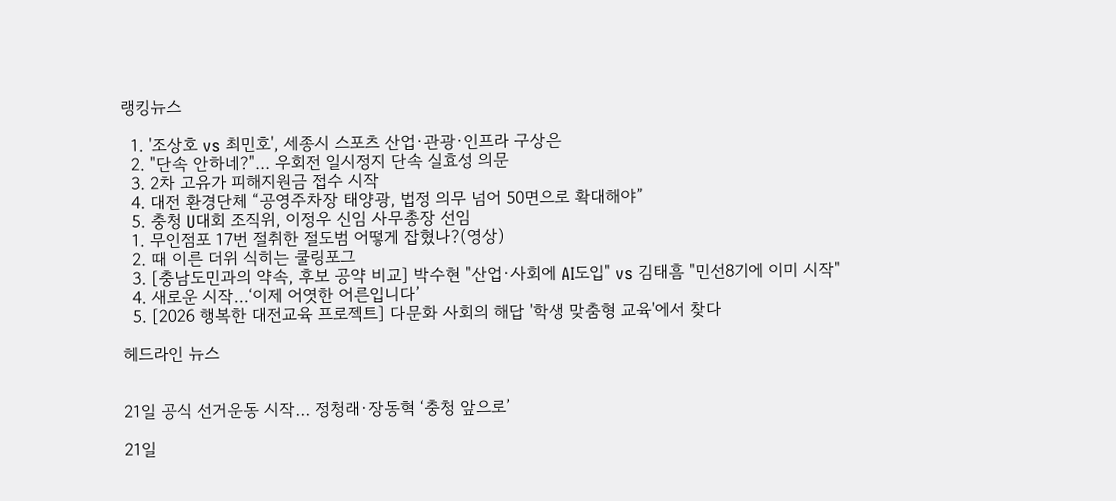랭킹뉴스

  1. '조상호 vs 최민호', 세종시 스포츠 산업·관광·인프라 구상은
  2. "단속 안하네?"… 우회전 일시정지 단속 실효성 의문
  3. 2차 고유가 피해지원금 접수 시작
  4. 대전 환경단체 “공영주차장 태양광, 법정 의무 넘어 50면으로 확대해야”
  5. 충청 U대회 조직위, 이정우 신임 사무총장 선임
  1. 무인점포 17번 절취한 절도범 어떻게 잡혔나?(영상)
  2. 때 이른 더위 식히는 쿨링포그
  3. [충남도민과의 약속, 후보 공약 비교] 박수현 "산업·사회에 AI도입" vs 김태흠 "민선8기에 이미 시작"
  4. 새로운 시작…‘이제 어엿한 어른입니다’
  5. [2026 행복한 대전교육 프로젝트] 다문화 사회의 해답 '학생 맞춤형 교육'에서 찾다

헤드라인 뉴스


21일 공식 선거운동 시작… 정청래·장동혁 ‘충청 앞으로’

21일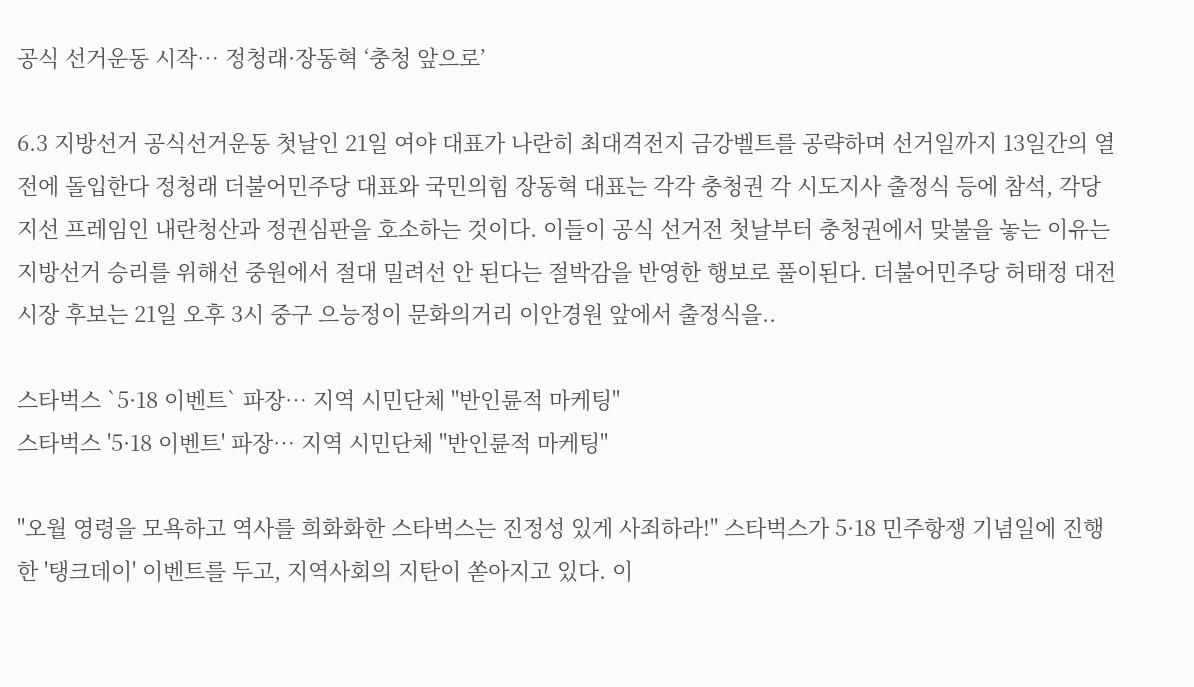공식 선거운동 시작… 정청래·장동혁 ‘충청 앞으로’

6.3 지방선거 공식선거운동 첫날인 21일 여야 대표가 나란히 최대격전지 금강벨트를 공략하며 선거일까지 13일간의 열전에 돌입한다 정청래 더불어민주당 대표와 국민의힘 장동혁 대표는 각각 충청권 각 시도지사 출정식 등에 참석, 각당 지선 프레임인 내란청산과 정권심판을 호소하는 것이다. 이들이 공식 선거전 첫날부터 충청권에서 맞불을 놓는 이유는 지방선거 승리를 위해선 중원에서 절대 밀려선 안 된다는 절박감을 반영한 행보로 풀이된다. 더불어민주당 허태정 대전시장 후보는 21일 오후 3시 중구 으능정이 문화의거리 이안경원 앞에서 출정식을..

스타벅스 `5·18 이벤트` 파장… 지역 시민단체 "반인륜적 마케팅"
스타벅스 '5·18 이벤트' 파장… 지역 시민단체 "반인륜적 마케팅"

"오월 영령을 모욕하고 역사를 희화화한 스타벅스는 진정성 있게 사죄하라!" 스타벅스가 5·18 민주항쟁 기념일에 진행한 '탱크데이' 이벤트를 두고, 지역사회의 지탄이 쏟아지고 있다. 이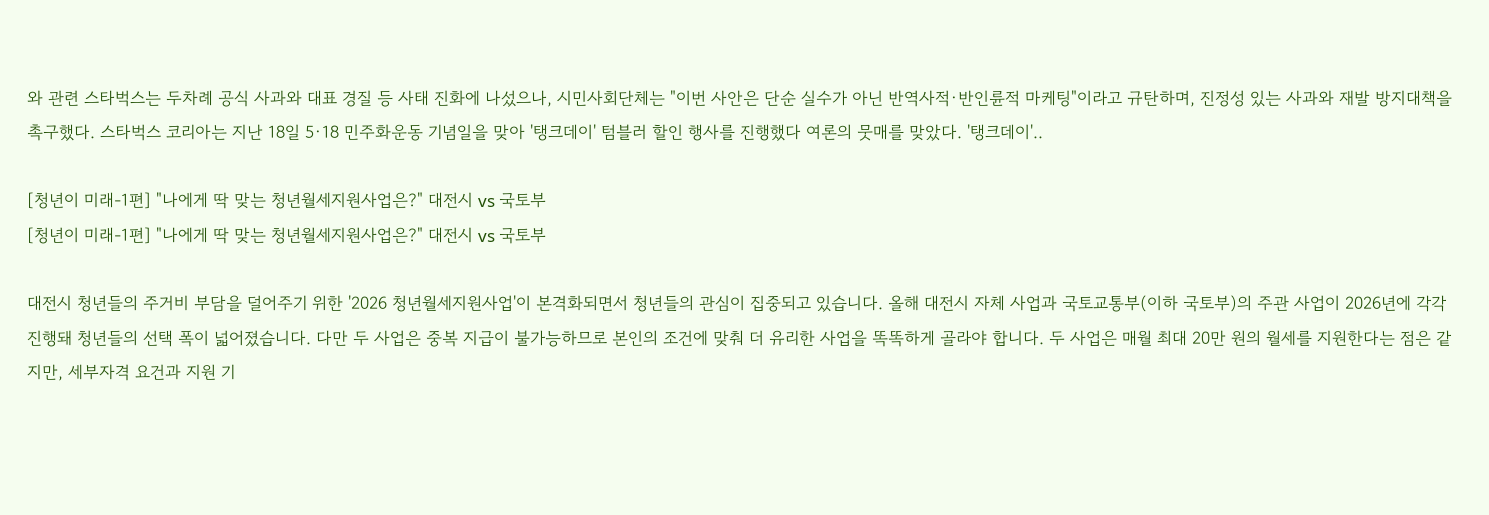와 관련 스타벅스는 두차례 공식 사과와 대표 경질 등 사태 진화에 나섰으나, 시민사회단체는 "이번 사안은 단순 실수가 아닌 반역사적·반인륜적 마케팅"이라고 규탄하며, 진정성 있는 사과와 재발 방지대책을 촉구했다. 스타벅스 코리아는 지난 18일 5·18 민주화운동 기념일을 맞아 '탱크데이' 텀블러 할인 행사를 진행했다 여론의 뭇매를 맞았다. '탱크데이'..

[청년이 미래-1편] "나에게 딱 맞는 청년월세지원사업은?" 대전시 vs 국토부
[청년이 미래-1편] "나에게 딱 맞는 청년월세지원사업은?" 대전시 vs 국토부

대전시 청년들의 주거비 부담을 덜어주기 위한 '2026 청년월세지원사업'이 본격화되면서 청년들의 관심이 집중되고 있습니다. 올해 대전시 자체 사업과 국토교통부(이하 국토부)의 주관 사업이 2026년에 각각 진행돼 청년들의 선택 폭이 넓어졌습니다. 다만 두 사업은 중복 지급이 불가능하므로 본인의 조건에 맞춰 더 유리한 사업을 똑똑하게 골라야 합니다. 두 사업은 매월 최대 20만 원의 월세를 지원한다는 점은 같지만, 세부자격 요건과 지원 기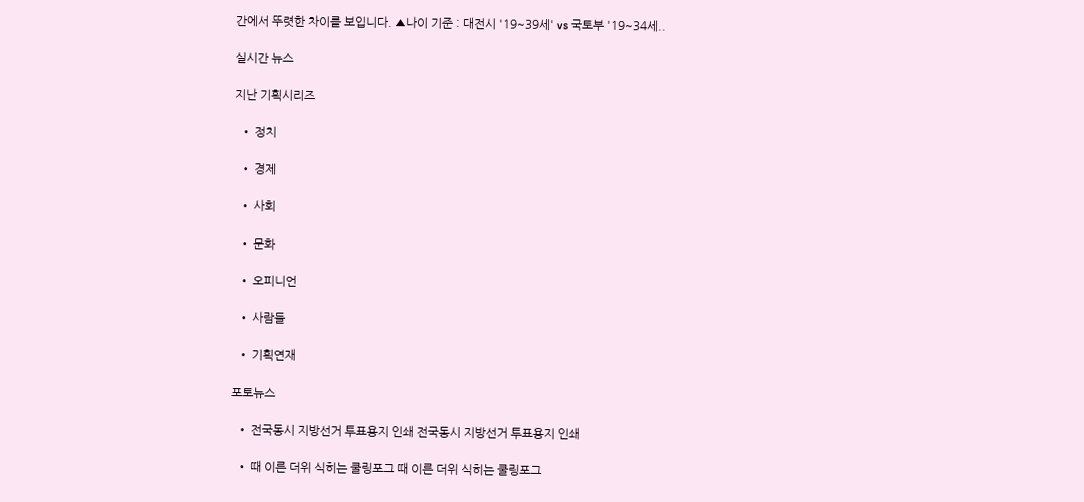간에서 뚜렷한 차이를 보입니다. ▲나이 기준 : 대전시 '19~39세' vs 국토부 '19~34세..

실시간 뉴스

지난 기획시리즈

  • 정치

  • 경제

  • 사회

  • 문화

  • 오피니언

  • 사람들

  • 기획연재

포토뉴스

  • 전국동시 지방선거 투표용지 인쇄 전국동시 지방선거 투표용지 인쇄

  • 때 이른 더위 식히는 쿨링포그 때 이른 더위 식히는 쿨링포그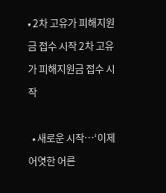• 2차 고유가 피해지원금 접수 시작 2차 고유가 피해지원금 접수 시작

  • 새로운 시작…‘이제 어엿한 어른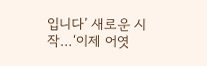입니다’ 새로운 시작…‘이제 어엿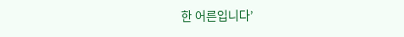한 어른입니다’